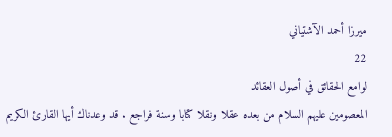ميرزا أحمد الآشتياني
22
لوامع الحقائق في أصول العقائد
المعصومين عليهم السلام من بعده عقلا ونقلا كتابا وسنة فراجع . قد وعدناك أيها القارئ الكريم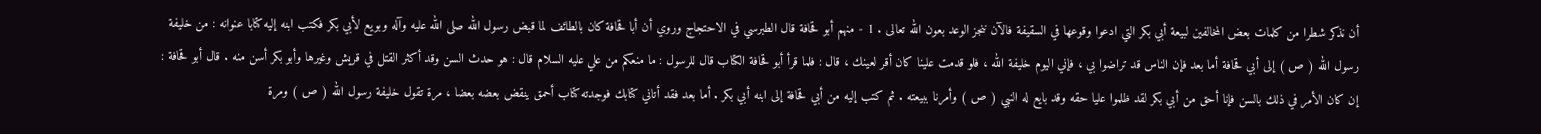أن نذكر شطرا من كلمات بعض المخالفين لبيعة أبي بكر التي ادعوا وقوعها في السقيفة فالآن ننجز الوعد بعون الله تعالى . 1 - منهم أبو قحافة قال الطبرسي في الاحتجاج وروي أن أبا قحافة كان بالطائف لما قبض رسول الله صلى الله عليه وآله وبويع لأبي بكر فكتب ابنه إليه كتابا عنوانه : من خليفة رسول الله ( ص ) إلى أبي قحافة أما بعد فإن الناس قد تراضوا بي ، فإني اليوم خليفة الله ، فلو قدمت علينا كان أقر لعينك ، قال : فلما قرأ أبو قحافة الكتاب قال للرسول : ما منعكم من علي عليه السلام قال : هو حدث السن وقد أكثر القتل في قريش وغيرها وأبو بكر أسن منه . قال أبو قحافة : إن كان الأمر في ذلك بالسن فإنا أحق من أبي بكر لقد ظلموا عليا حقه وقد بايع له النبي ( ص ) وأمرنا ببيعته . ثم كتب إليه من أبي قحافة إلى ابنه أبي بكر . أما بعد فقد أتاني كتابك فوجدته كتاب أحمق ينقض بعضه بعضا ، مرة تقول خليفة رسول الله ( ص ) ومرة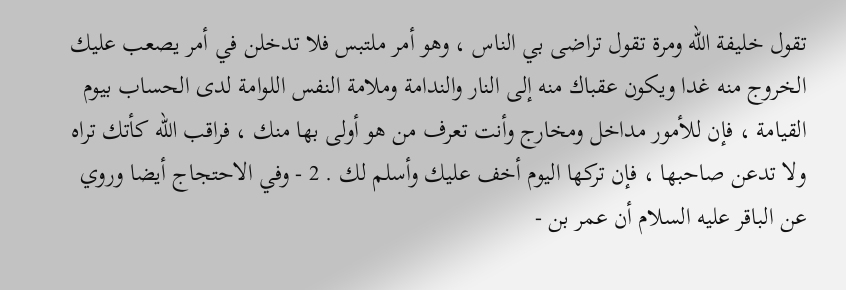تقول خليفة الله ومرة تقول تراضى بي الناس ، وهو أمر ملتبس فلا تدخلن في أمر يصعب عليك الخروج منه غدا ويكون عقباك منه إلى النار والندامة وملامة النفس اللوامة لدى الحساب بيوم القيامة ، فإن للأمور مداخل ومخارج وأنت تعرف من هو أولى بها منك ، فراقب الله كأتك تراه ولا تدعن صاحبها ، فإن تركها اليوم أخف عليك وأسلم لك . 2 - وفي الاحتجاج أيضا وروي عن الباقر عليه السلام أن عمر بن -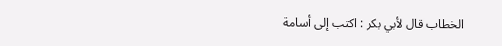الخطاب قال لأبي بكر : اكتب إلى أسامة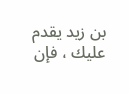بن زيد يقدم عليك ، فإن